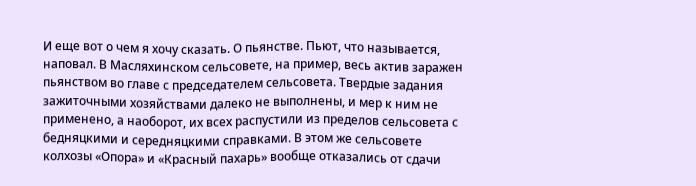И еще вот о чем я хочу сказать. О пьянстве. Пьют, что называется, наповал. В Масляхинском сельсовете, на пример, весь актив заражен пьянством во главе с председателем сельсовета. Твердые задания зажиточными хозяйствами далеко не выполнены, и мер к ним не применено, а наоборот, их всех распустили из пределов сельсовета с бедняцкими и середняцкими справками. В этом же сельсовете колхозы «Опора» и «Красный пахарь» вообще отказались от сдачи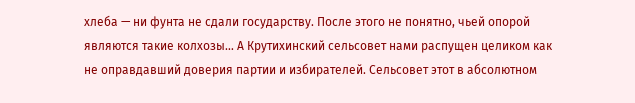хлеба — ни фунта не сдали государству. После этого не понятно, чьей опорой являются такие колхозы… А Крутихинский сельсовет нами распущен целиком как не оправдавший доверия партии и избирателей. Сельсовет этот в абсолютном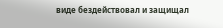виде бездействовал и защищал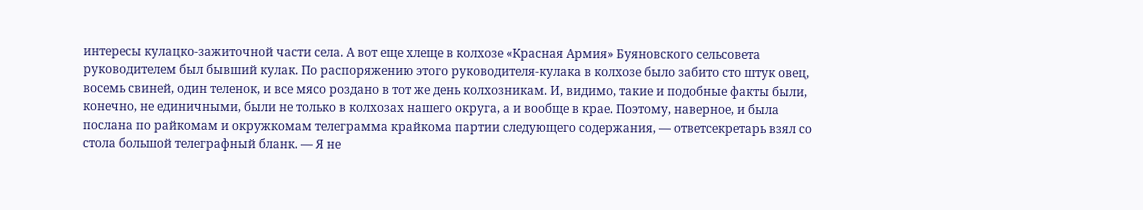интересы кулацко-зажиточной части села. А вот еще хлеще в колхозе «Красная Армия» Буяновского сельсовета руководителем был бывший кулак. По распоряжению этого руководителя-кулака в колхозе было забито сто штук овец, восемь свиней, один теленок, и все мясо роздано в тот же день колхозникам. И, видимо, такие и подобные факты были, конечно, не единичными, были не только в колхозах нашего округа, а и вообще в крае. Поэтому, наверное, и была послана по райкомам и окружкомам телеграмма крайкома партии следующего содержания, — ответсекретарь взял со стола большой телеграфный бланк. — Я не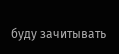буду зачитывать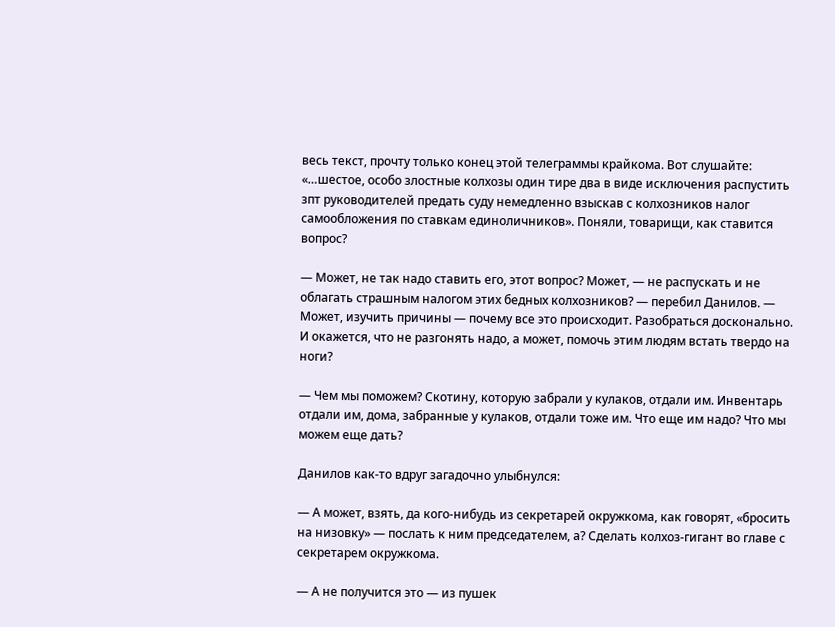весь текст, прочту только конец этой телеграммы крайкома. Вот слушайте: «…шестое, особо злостные колхозы один тире два в виде исключения распустить зпт руководителей предать суду немедленно взыскав с колхозников налог самообложения по ставкам единоличников». Поняли, товарищи, как ставится вопрос?

— Может, не так надо ставить его, этот вопрос? Может, — не распускать и не облагать страшным налогом этих бедных колхозников? — перебил Данилов. — Может, изучить причины — почему все это происходит. Разобраться досконально. И окажется, что не разгонять надо, а может, помочь этим людям встать твердо на ноги?

— Чем мы поможем? Скотину, которую забрали у кулаков, отдали им. Инвентарь отдали им, дома, забранные у кулаков, отдали тоже им. Что еще им надо? Что мы можем еще дать?

Данилов как-то вдруг загадочно улыбнулся:

— А может, взять, да кого-нибудь из секретарей окружкома, как говорят, «бросить на низовку» — послать к ним председателем, а? Сделать колхоз-гигант во главе с секретарем окружкома.

— А не получится это — из пушек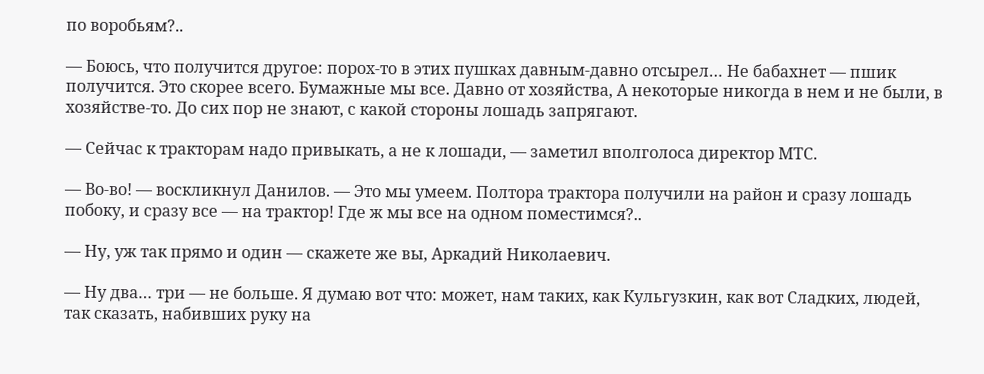по воробьям?..

— Боюсь, что получится другое: порох-то в этих пушках давным-давно отсырел… Не бабахнет — пшик получится. Это скорее всего. Бумажные мы все. Давно от хозяйства, А некоторые никогда в нем и не были, в хозяйстве-то. До сих пор не знают, с какой стороны лошадь запрягают.

— Сейчас к тракторам надо привыкать, а не к лошади, — заметил вполголоса директор МТС.

— Во-во! — воскликнул Данилов. — Это мы умеем. Полтора трактора получили на район и сразу лошадь побоку, и сразу все — на трактор! Где ж мы все на одном поместимся?..

— Ну, уж так прямо и один — скажете же вы, Аркадий Николаевич.

— Ну два… три — не больше. Я думаю вот что: может, нам таких, как Кульгузкин, как вот Сладких, людей, так сказать, набивших руку на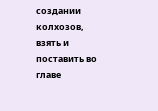создании колхозов, взять и поставить во главе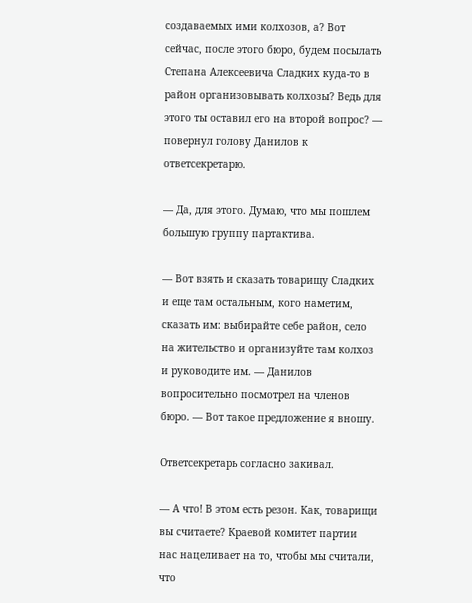создаваемых ими колхозов, а? Вот сейчас, после этого бюро, будем посылать Степана Алексеевича Сладких куда-то в район организовывать колхозы? Ведь для этого ты оставил его на второй вопрос? — повернул голову Данилов к ответсекретарю.

— Да, для этого. Думаю, что мы пошлем большую группу партактива.

— Вот взять и сказать товарищу Сладких и еще там остальным, кого наметим, сказать им: выбирайте себе район, село на жительство и организуйте там колхоз и руководите им. — Данилов вопросительно посмотрел на членов бюро. — Вот такое предложение я вношу.

Ответсекретарь согласно закивал.

— А что! В этом есть резон. Как, товарищи вы считаете? Краевой комитет партии нас нацеливает на то, чтобы мы считали, что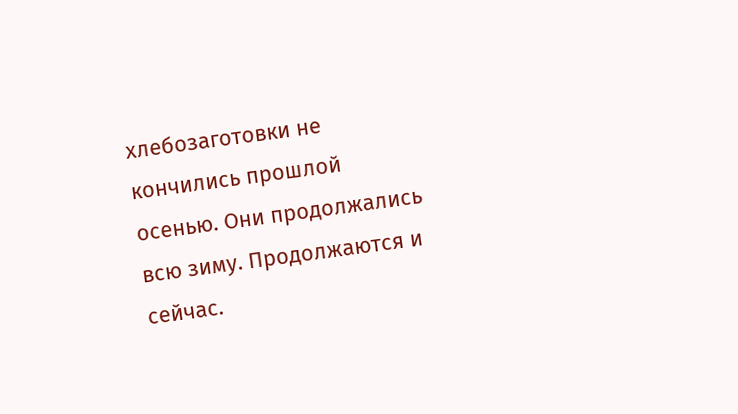хлебозаготовки не кончились прошлой осенью. Они продолжались всю зиму. Продолжаются и сейчас.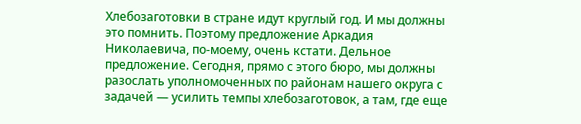Хлебозаготовки в стране идут круглый год. И мы должны это помнить. Поэтому предложение Аркадия Николаевича, по-моему, очень кстати. Дельное предложение. Сегодня, прямо с этого бюро, мы должны разослать уполномоченных по районам нашего округа с задачей — усилить темпы хлебозаготовок, а там, где еще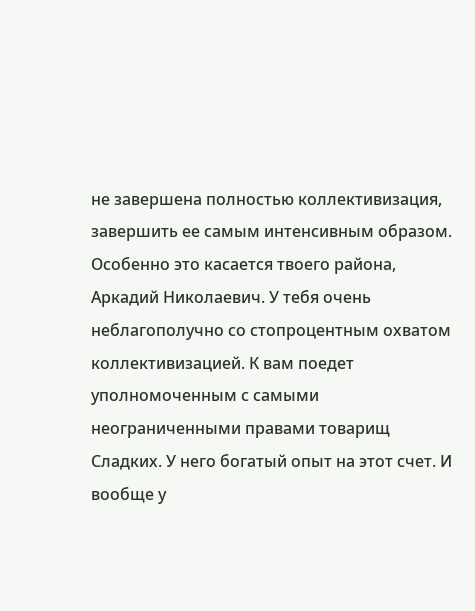не завершена полностью коллективизация, завершить ее самым интенсивным образом. Особенно это касается твоего района, Аркадий Николаевич. У тебя очень неблагополучно со стопроцентным охватом коллективизацией. К вам поедет уполномоченным с самыми неограниченными правами товарищ Сладких. У него богатый опыт на этот счет. И вообще у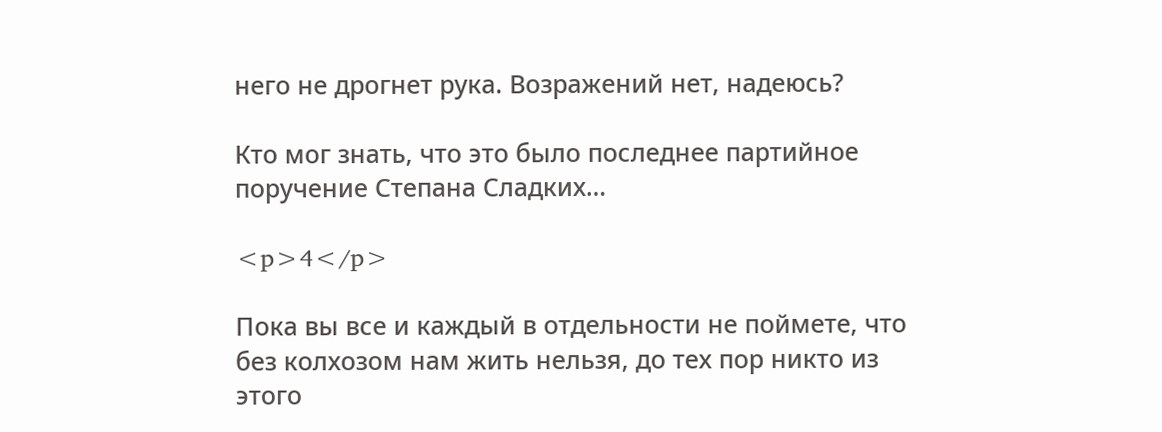него не дрогнет рука. Возражений нет, надеюсь?

Кто мог знать, что это было последнее партийное поручение Степана Сладких…

<p>4</p>

Пока вы все и каждый в отдельности не поймете, что без колхозом нам жить нельзя, до тех пор никто из этого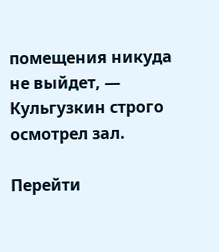помещения никуда не выйдет, — Кульгузкин строго осмотрел зал.

Перейти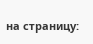на страницу: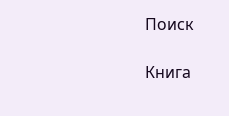Поиск

Книга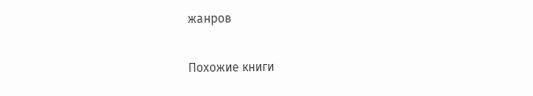жанров

Похожие книги